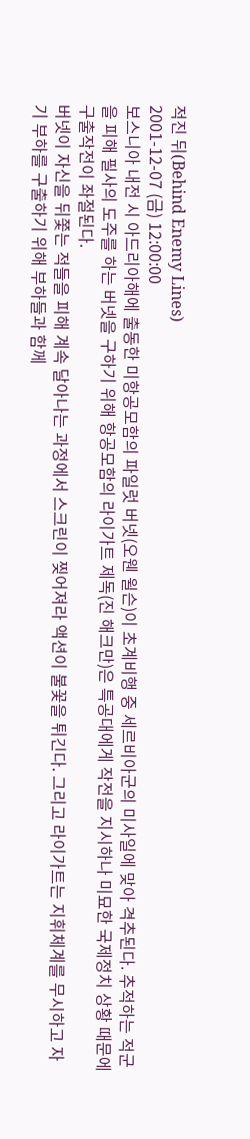적진 뒤(Behind Enemy Lines)
2001-12-07 (금) 12:00:00
보스니아 내전 시 아드리아해에 출동한 미항공모함의 파일럿 버넷(오웬 윌슨)이 초계비행 중 세르비아군의 미사일에 맞아 격추된다. 추적하는 적군을 피해 필사의 도주를 하는 버넷을 구하기 위해 항공모함의 라이가트 제독(진 해크만)은 특공대에게 작전을 지시하나 미묘한 국제정치 상황 때문에 구출작전이 좌절된다.
버넷이 자신을 뒤쫓는 적들을 피해 계속 달아나는 과정에서 스크린이 찢어져라 액션이 불꽃을 튀긴다. 그리고 라이가트는 지휘체계를 무시하고 자기 부하를 구출하기 위해 부하들과 함께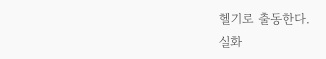헬기로 출동한다.
실화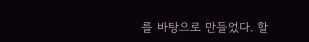를 바탕으로 만들었다. 할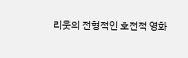리웃의 전형적인 호전적 영화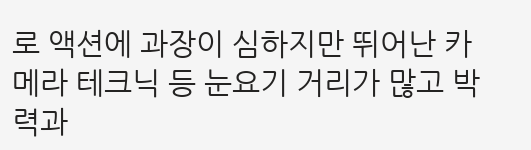로 액션에 과장이 심하지만 뛰어난 카메라 테크닉 등 눈요기 거리가 많고 박력과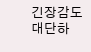긴장감도 대단하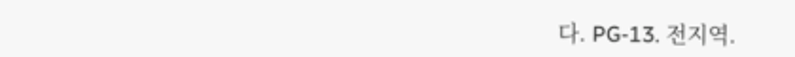다. PG-13. 전지역.